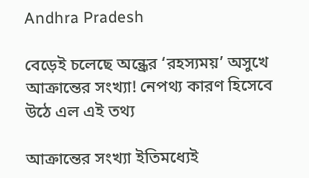Andhra Pradesh

বেড়েই চলেছে অন্ধ্রের ‘রহস্যময়’ অসুখে আক্রান্তের সংখ্যা! নেপথ্য কারণ হিসেবে উঠে এল এই তথ্য

আক্রান্তের সংখ্যা ইতিমধ্যেই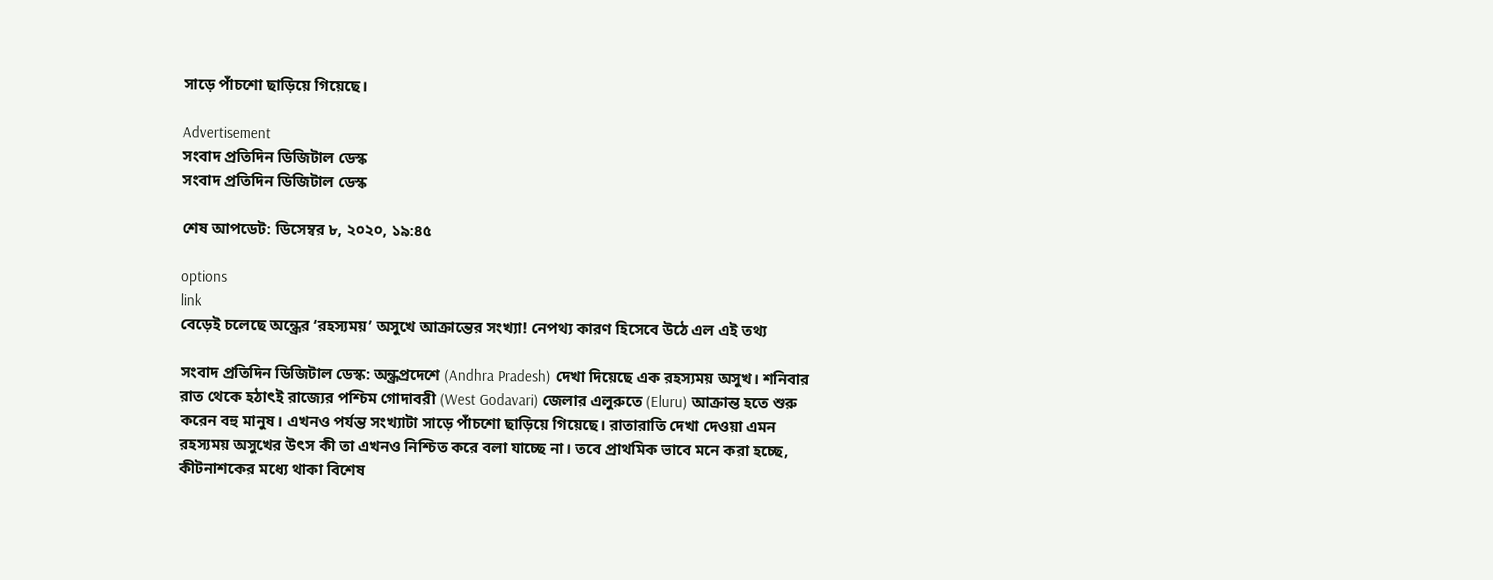সাড়ে পাঁচশো ছাড়িয়ে গিয়েছে।

Advertisement
সংবাদ প্রতিদিন ডিজিটাল ডেস্ক
সংবাদ প্রতিদিন ডিজিটাল ডেস্ক

শেষ আপডেট: ডিসেম্বর ৮, ২০২০, ১৯:৪৫

options
link
বেড়েই চলেছে অন্ধ্রের ‘রহস্যময়’ অসুখে আক্রান্তের সংখ্যা! নেপথ্য কারণ হিসেবে উঠে এল এই তথ্য

সংবাদ প্রতিদিন ডিজিটাল ডেস্ক: অন্ধ্রপ্রদেশে (Andhra Pradesh) দেখা দিয়েছে এক রহস্যময় অসুখ। শনিবার রাত থেকে হঠাৎই রাজ্যের পশ্চিম গোদাবরী (West Godavari) জেলার এলুরুতে (Eluru) আক্রান্ত হতে শুরু করেন বহু মানুষ। এখনও পর্যন্ত সংখ্যাটা সাড়ে পাঁচশো ছাড়িয়ে গিয়েছে। রাতারাতি দেখা দেওয়া এমন রহস্যময় অসুখের উৎস কী তা এখনও নিশ্চিত করে বলা যাচ্ছে না। তবে প্রাথমিক ভাবে মনে করা হচ্ছে, কীটনাশকের মধ্যে থাকা বিশেষ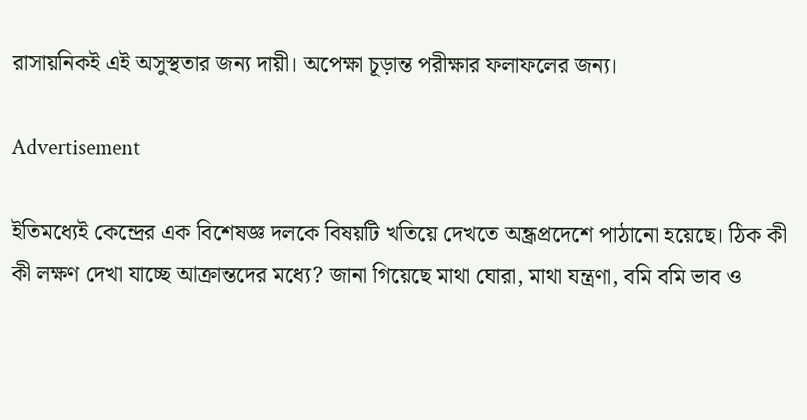রাসায়নিকই এই অসুস্থতার জন্য দায়ী। অপেক্ষা চূড়ান্ত পরীক্ষার ফলাফলের জন্য।

Advertisement

ইতিমধ্যেই কেন্দ্রের এক বিশেষজ্ঞ দলকে বিষয়টি খতিয়ে দেখতে অন্ধ্রপ্রদেশে পাঠানো হয়েছে। ঠিক কী কী লক্ষণ দেখা যাচ্ছে আক্রান্তদের মধ্যে? জানা গিয়েছে মাথা ঘোরা, মাথা যন্ত্রণা, বমি বমি ভাব ও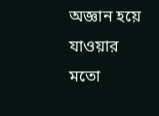অজ্ঞান হয়ে যাওয়ার মতো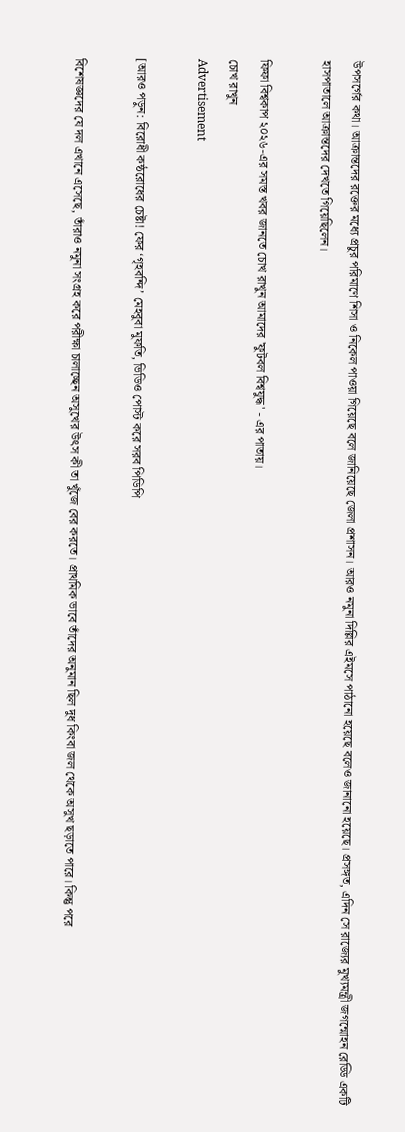উপসর্গের কথা। আক্রান্তদের রক্তের মধ্যে প্রচুর পরিমাণে শিসা ও নিকেল পাওয়া গিয়েছে বলে জানিয়েছে জেলা প্রশাসন। আরও নমুনা দিল্লির এইমসে পাঠানো হয়েছে বলেও জানানো হয়েছে। প্রসঙ্গত, এদিন সে রাজ্যের মুখ্যমন্ত্রী জগন্মোহন রেড্ডি একটি হাসপাতালে আক্রান্তদের দেখতে গিয়েছিলেন।

ফিফা বিশ্বকাপ ২০২৬-এর সমস্ত খবর জানতে চোখ রাখুন আমাদের 'ফুটবল বিশ্বযুদ্ধ' - এর পাতায়।
চোখ রাখুন
Advertisement

[আরও পড়ুন: বিরোধী কন্ঠরোধের চেষ্টা! ফের ‘গৃহবন্দি’ মেহবুবা মুফতি, ভিডিও পোস্ট করে সরব পিডিপি

বিশেষজ্ঞদের যে দল এখানে এসেছে, তাঁরাও নমুনা সংগ্রহ করে পরীক্ষা চালাচ্ছেন অসুখের উৎস কী তা খুঁজে বের করতে। প্রাথমিক ভাবে তাঁদের অনুমান ছিল দুধ কিংবা জল থেকে অসুখ ছড়াতে পারে। কিন্তু পরে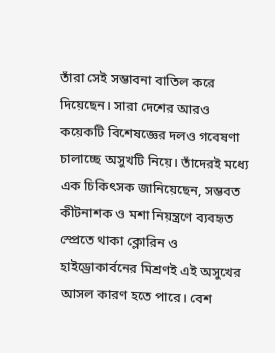তাঁরা সেই সম্ভাবনা বাতিল করে দিয়েছেন। সারা দেশের আরও কয়েকটি বিশেষজ্ঞের দলও গবেষণা চালাচ্ছে অসুখটি নিয়ে। তাঁদেরই মধ্যে এক চিকিৎসক জানিয়েছেন, সম্ভবত কীটনাশক ও মশা নিয়ন্ত্রণে ব্যবহৃত স্প্রেতে থাকা ক্লোরিন ও হাইড্রোকার্বনের মিশ্রণই এই অসুখের আসল কারণ হতে পারে। বেশ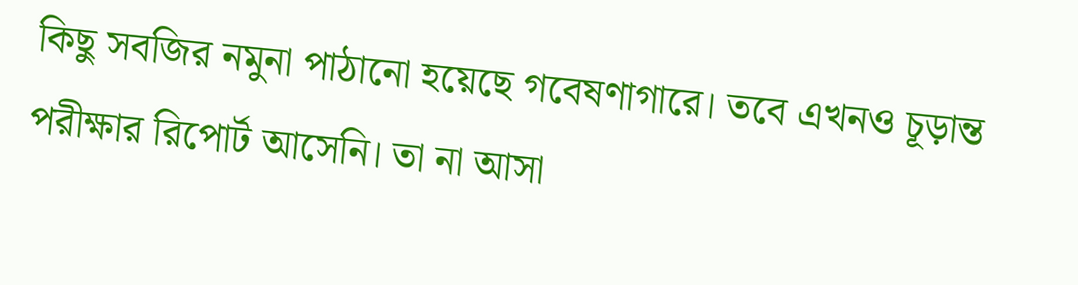কিছু সবজির নমুনা পাঠানো হয়েছে গবেষণাগারে। তবে এখনও চূড়ান্ত পরীক্ষার রিপোর্ট আসেনি। তা না আসা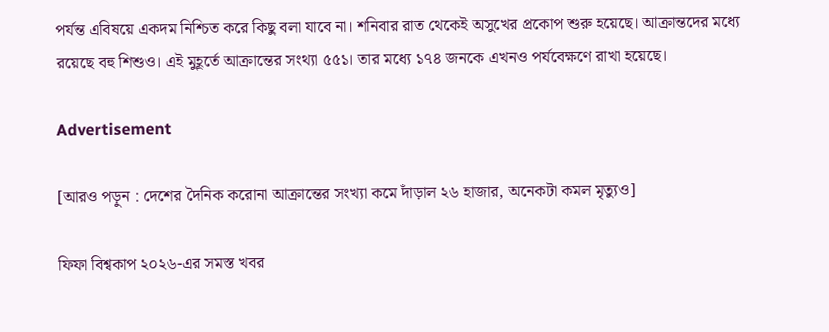পর্যন্ত এবিষয়ে একদম নিশ্চিত করে কিছু বলা যাবে না। শনিবার রাত থেকেই অসুখের প্রকোপ শুরু হয়েছে। আক্রান্তদের মধ্যে রয়েছে বহু শিশুও। এই মুহূর্তে আক্রান্তের সংথ্যা ৫৫১। তার মধ্যে ১৭৪ জনকে এখনও পর্যবেক্ষণে রাখা হয়েছে।

Advertisement

[আরও পড়ুন : দেশের দৈনিক করোনা আক্রান্তের সংখ্যা কমে দাঁড়াল ২৬ হাজার, অনেকটা কমল মৃত্যুও]

ফিফা বিশ্বকাপ ২০২৬-এর সমস্ত খবর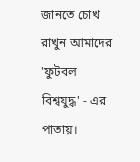জানতে চোখ রাখুন আমাদের 'ফুটবল বিশ্বযুদ্ধ' - এর পাতায়।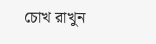চোখ রাখুন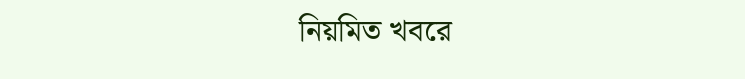নিয়মিত খবরে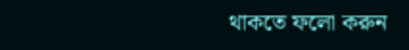থাকতে ফলো করুন